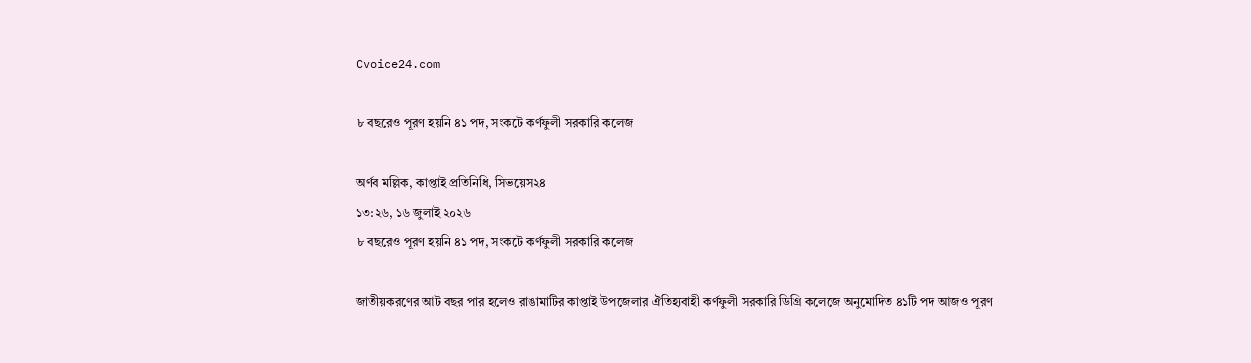Cvoice24.com

৮ বছরেও পূরণ হয়নি ৪১ পদ, সংকটে কর্ণফুলী সরকারি কলেজ

অর্ণব মল্লিক, কাপ্তাই প্রতিনিধি, সিভয়েস২৪
১৩:২৬, ১৬ জুলাই ২০২৬
৮ বছরেও পূরণ হয়নি ৪১ পদ, সংকটে কর্ণফুলী সরকারি কলেজ

জাতীয়করণের আট বছর পার হলেও রাঙামাটির কাপ্তাই উপজেলার ঐতিহ্যবাহী কর্ণফুলী সরকারি ডিগ্রি কলেজে অনুমোদিত ৪১টি পদ আজও পূরণ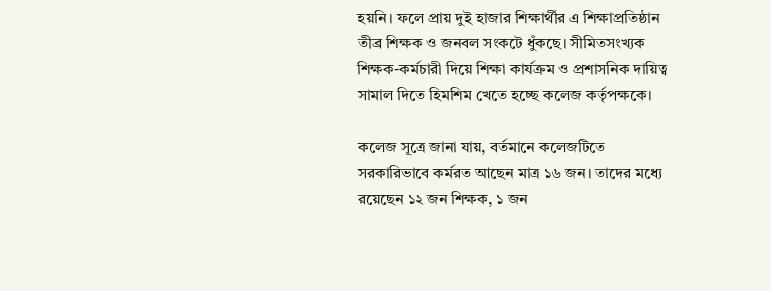হয়নি। ফলে প্রায় দুই হাজার শিক্ষার্থীর এ শিক্ষাপ্রতিষ্ঠান তীব্র শিক্ষক ও জনবল সংকটে ধুঁকছে। সীমিতসংখ্যক শিক্ষক-কর্মচারী দিয়ে শিক্ষা কার্যক্রম ও প্রশাসনিক দায়িত্ব সামাল দিতে হিমশিম খেতে হচ্ছে কলেজ কর্তৃপক্ষকে।

কলেজ সূত্রে জানা যায়, বর্তমানে কলেজটিতে সরকারিভাবে কর্মরত আছেন মাত্র ১৬ জন। তাদের মধ্যে রয়েছেন ১২ জন শিক্ষক, ১ জন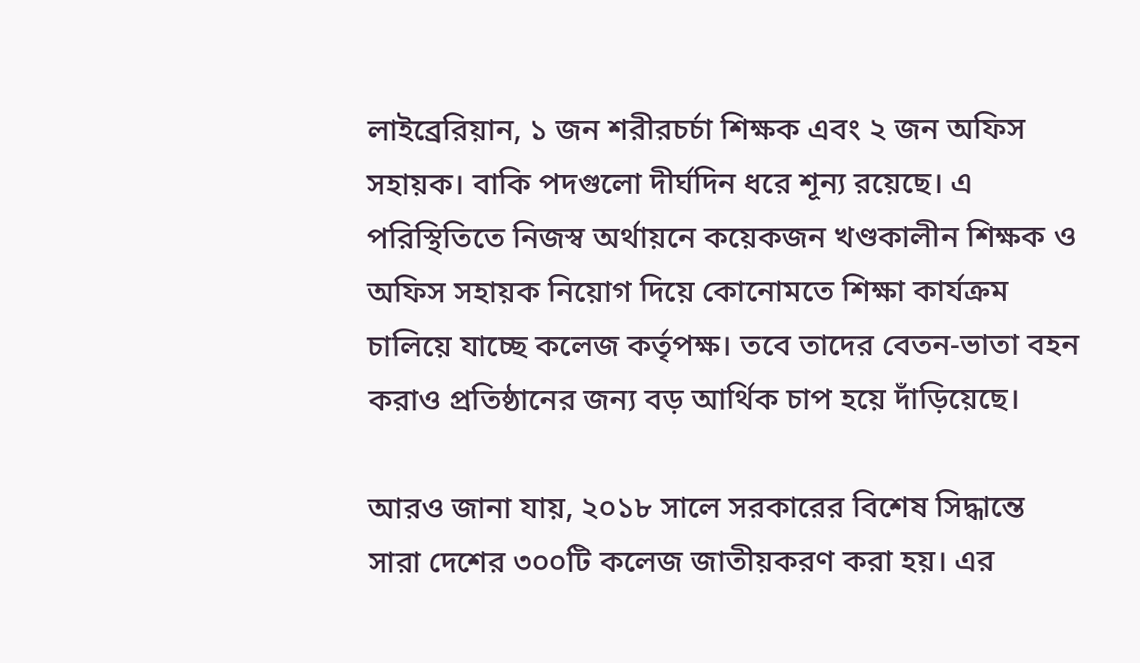লাইব্রেরিয়ান, ১ জন শরীরচর্চা শিক্ষক এবং ২ জন অফিস সহায়ক। বাকি পদগুলো দীর্ঘদিন ধরে শূন্য রয়েছে। এ পরিস্থিতিতে নিজস্ব অর্থায়নে কয়েকজন খণ্ডকালীন শিক্ষক ও অফিস সহায়ক নিয়োগ দিয়ে কোনোমতে শিক্ষা কার্যক্রম চালিয়ে যাচ্ছে কলেজ কর্তৃপক্ষ। তবে তাদের বেতন-ভাতা বহন করাও প্রতিষ্ঠানের জন্য বড় আর্থিক চাপ হয়ে দাঁড়িয়েছে।

আরও জানা যায়, ২০১৮ সালে সরকারের বিশেষ সিদ্ধান্তে সারা দেশের ৩০০টি কলেজ জাতীয়করণ করা হয়। এর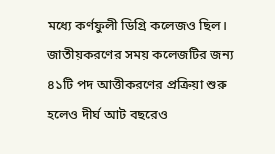মধ্যে কর্ণফুলী ডিগ্রি কলেজও ছিল। জাতীয়করণের সময় কলেজটির জন্য ৪১টি পদ আত্তীকরণের প্রক্রিয়া শুরু হলেও দীর্ঘ আট বছরেও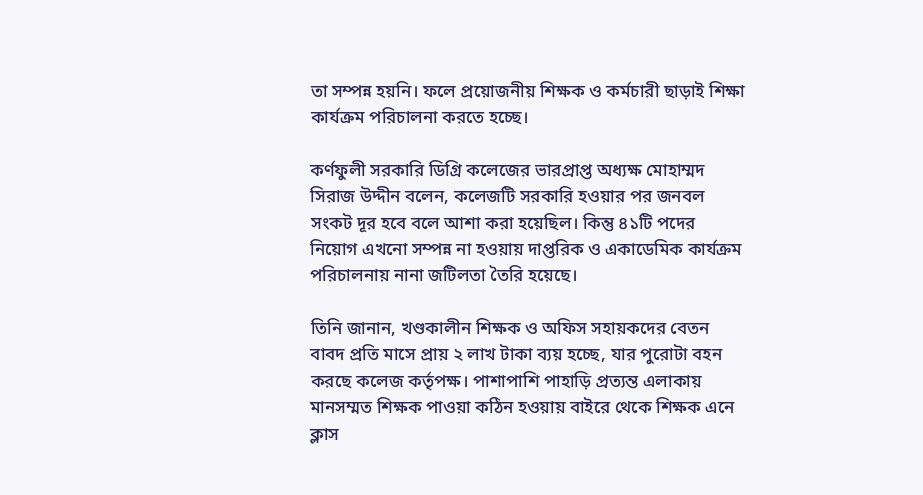তা সম্পন্ন হয়নি। ফলে প্রয়োজনীয় শিক্ষক ও কর্মচারী ছাড়াই শিক্ষা কার্যক্রম পরিচালনা করতে হচ্ছে।

কর্ণফুলী সরকারি ডিগ্রি কলেজের ভারপ্রাপ্ত অধ্যক্ষ মোহাম্মদ সিরাজ উদ্দীন বলেন, কলেজটি সরকারি হওয়ার পর জনবল সংকট দূর হবে বলে আশা করা হয়েছিল। কিন্তু ৪১টি পদের নিয়োগ এখনো সম্পন্ন না হওয়ায় দাপ্তরিক ও একাডেমিক কার্যক্রম পরিচালনায় নানা জটিলতা তৈরি হয়েছে।

তিনি জানান, খণ্ডকালীন শিক্ষক ও অফিস সহায়কদের বেতন বাবদ প্রতি মাসে প্রায় ২ লাখ টাকা ব্যয় হচ্ছে, যার পুরোটা বহন করছে কলেজ কর্তৃপক্ষ। পাশাপাশি পাহাড়ি প্রত্যন্ত এলাকায় মানসম্মত শিক্ষক পাওয়া কঠিন হওয়ায় বাইরে থেকে শিক্ষক এনে ক্লাস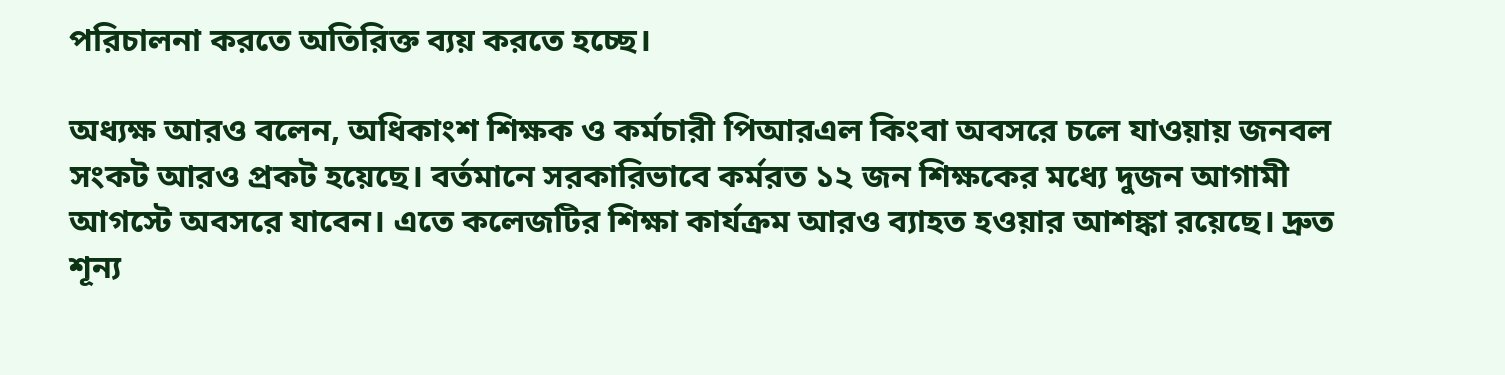পরিচালনা করতে অতিরিক্ত ব্যয় করতে হচ্ছে।

অধ্যক্ষ আরও বলেন, অধিকাংশ শিক্ষক ও কর্মচারী পিআরএল কিংবা অবসরে চলে যাওয়ায় জনবল সংকট আরও প্রকট হয়েছে। বর্তমানে সরকারিভাবে কর্মরত ১২ জন শিক্ষকের মধ্যে দুজন আগামী আগস্টে অবসরে যাবেন। এতে কলেজটির শিক্ষা কার্যক্রম আরও ব্যাহত হওয়ার আশঙ্কা রয়েছে। দ্রুত শূন্য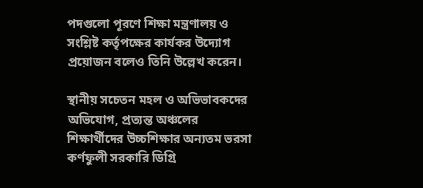পদগুলো পূরণে শিক্ষা মন্ত্রণালয় ও সংশ্লিষ্ট কর্তৃপক্ষের কার্যকর উদ্যোগ প্রয়োজন বলেও তিনি উল্লেখ করেন।

স্থানীয় সচেতন মহল ও অভিভাবকদের অভিযোগ, প্রত্যন্ত অঞ্চলের শিক্ষার্থীদের উচ্চশিক্ষার অন্যতম ভরসা কর্ণফুলী সরকারি ডিগ্রি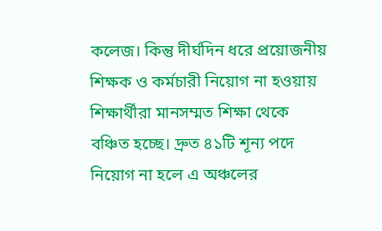কলেজ। কিন্তু দীর্ঘদিন ধরে প্রয়োজনীয় শিক্ষক ও কর্মচারী নিয়োগ না হওয়ায় শিক্ষার্থীরা মানসম্মত শিক্ষা থেকে বঞ্চিত হচ্ছে। দ্রুত ৪১টি শূন্য পদে নিয়োগ না হলে এ অঞ্চলের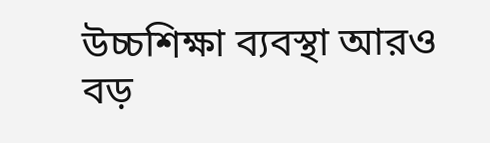উচ্চশিক্ষা ব্যবস্থা আরও বড়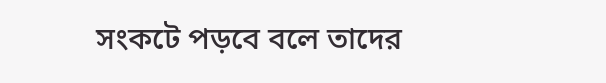সংকটে পড়বে বলে তাদের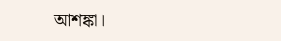আশঙ্কা।